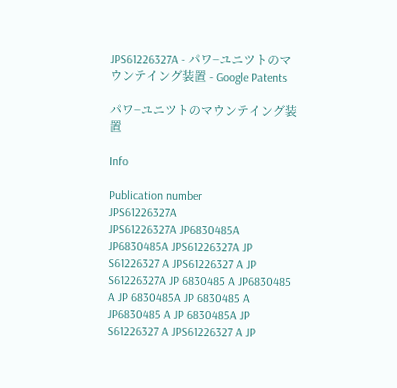JPS61226327A - パワ−ユニツトのマウンテイング装置 - Google Patents

パワ−ユニツトのマウンテイング装置

Info

Publication number
JPS61226327A
JPS61226327A JP6830485A JP6830485A JPS61226327A JP S61226327 A JPS61226327 A JP S61226327A JP 6830485 A JP6830485 A JP 6830485A JP 6830485 A JP6830485 A JP 6830485A JP S61226327 A JPS61226327 A JP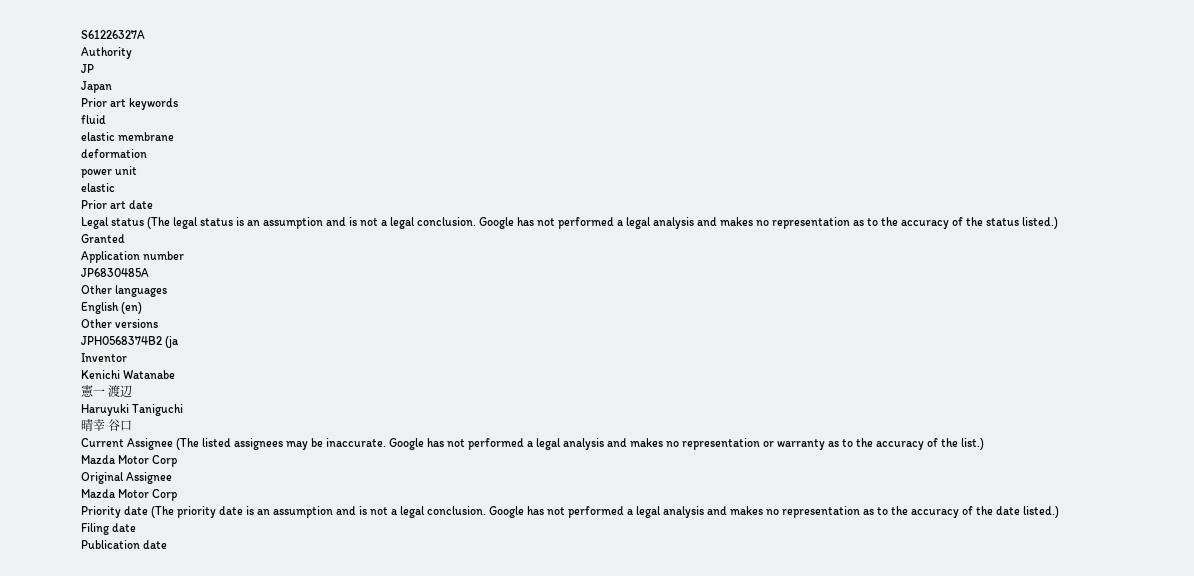S61226327A
Authority
JP
Japan
Prior art keywords
fluid
elastic membrane
deformation
power unit
elastic
Prior art date
Legal status (The legal status is an assumption and is not a legal conclusion. Google has not performed a legal analysis and makes no representation as to the accuracy of the status listed.)
Granted
Application number
JP6830485A
Other languages
English (en)
Other versions
JPH0568374B2 (ja
Inventor
Kenichi Watanabe
憲一 渡辺
Haruyuki Taniguchi
晴幸 谷口
Current Assignee (The listed assignees may be inaccurate. Google has not performed a legal analysis and makes no representation or warranty as to the accuracy of the list.)
Mazda Motor Corp
Original Assignee
Mazda Motor Corp
Priority date (The priority date is an assumption and is not a legal conclusion. Google has not performed a legal analysis and makes no representation as to the accuracy of the date listed.)
Filing date
Publication date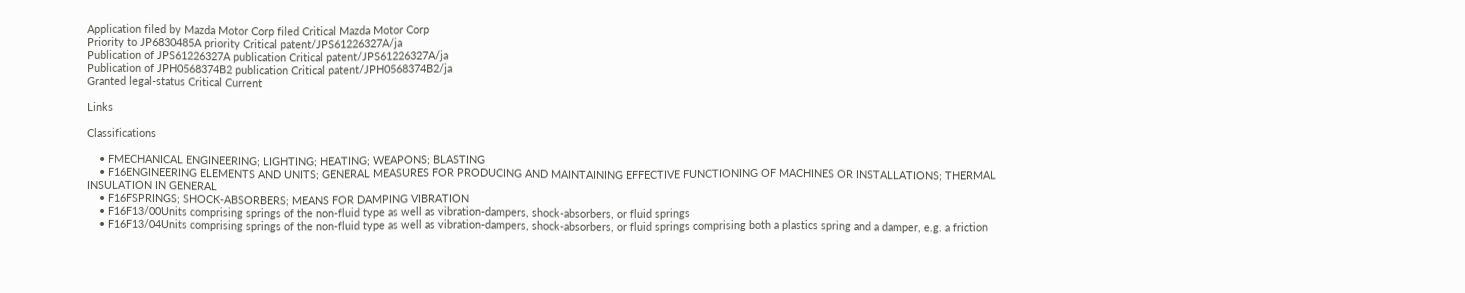Application filed by Mazda Motor Corp filed Critical Mazda Motor Corp
Priority to JP6830485A priority Critical patent/JPS61226327A/ja
Publication of JPS61226327A publication Critical patent/JPS61226327A/ja
Publication of JPH0568374B2 publication Critical patent/JPH0568374B2/ja
Granted legal-status Critical Current

Links

Classifications

    • FMECHANICAL ENGINEERING; LIGHTING; HEATING; WEAPONS; BLASTING
    • F16ENGINEERING ELEMENTS AND UNITS; GENERAL MEASURES FOR PRODUCING AND MAINTAINING EFFECTIVE FUNCTIONING OF MACHINES OR INSTALLATIONS; THERMAL INSULATION IN GENERAL
    • F16FSPRINGS; SHOCK-ABSORBERS; MEANS FOR DAMPING VIBRATION
    • F16F13/00Units comprising springs of the non-fluid type as well as vibration-dampers, shock-absorbers, or fluid springs
    • F16F13/04Units comprising springs of the non-fluid type as well as vibration-dampers, shock-absorbers, or fluid springs comprising both a plastics spring and a damper, e.g. a friction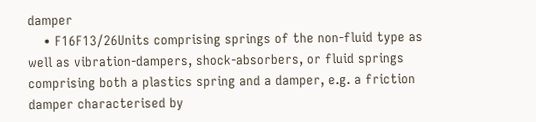damper
    • F16F13/26Units comprising springs of the non-fluid type as well as vibration-dampers, shock-absorbers, or fluid springs comprising both a plastics spring and a damper, e.g. a friction damper characterised by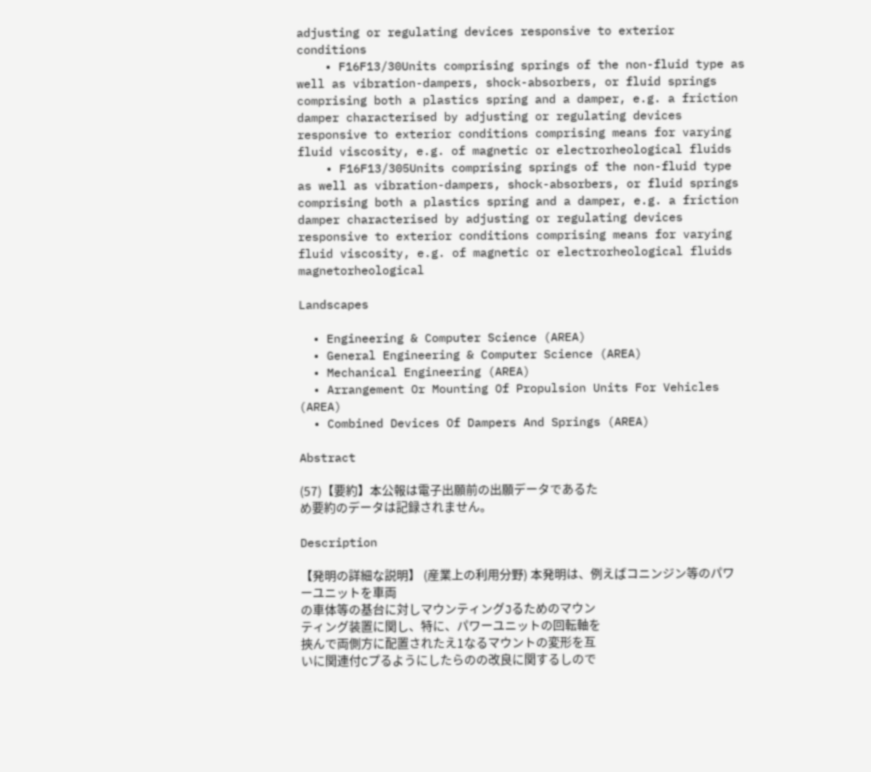adjusting or regulating devices responsive to exterior conditions
    • F16F13/30Units comprising springs of the non-fluid type as well as vibration-dampers, shock-absorbers, or fluid springs comprising both a plastics spring and a damper, e.g. a friction damper characterised by adjusting or regulating devices responsive to exterior conditions comprising means for varying fluid viscosity, e.g. of magnetic or electrorheological fluids
    • F16F13/305Units comprising springs of the non-fluid type as well as vibration-dampers, shock-absorbers, or fluid springs comprising both a plastics spring and a damper, e.g. a friction damper characterised by adjusting or regulating devices responsive to exterior conditions comprising means for varying fluid viscosity, e.g. of magnetic or electrorheological fluids magnetorheological

Landscapes

  • Engineering & Computer Science (AREA)
  • General Engineering & Computer Science (AREA)
  • Mechanical Engineering (AREA)
  • Arrangement Or Mounting Of Propulsion Units For Vehicles (AREA)
  • Combined Devices Of Dampers And Springs (AREA)

Abstract

(57)【要約】本公報は電子出願前の出願データであるた
め要約のデータは記録されません。

Description

【発明の詳細な説明】 (産業上の利用分野) 本発明は、例えばコニンジン等のパワーユニットを車両
の車体等の基台に対しマウンティングJるためのマウン
ティング装置に関し、特に、パワーユニットの回転軸を
挾んで両側方に配置されたえ1なるマウントの変形を互
いに関連付Cプるようにしたらのの改良に関するしので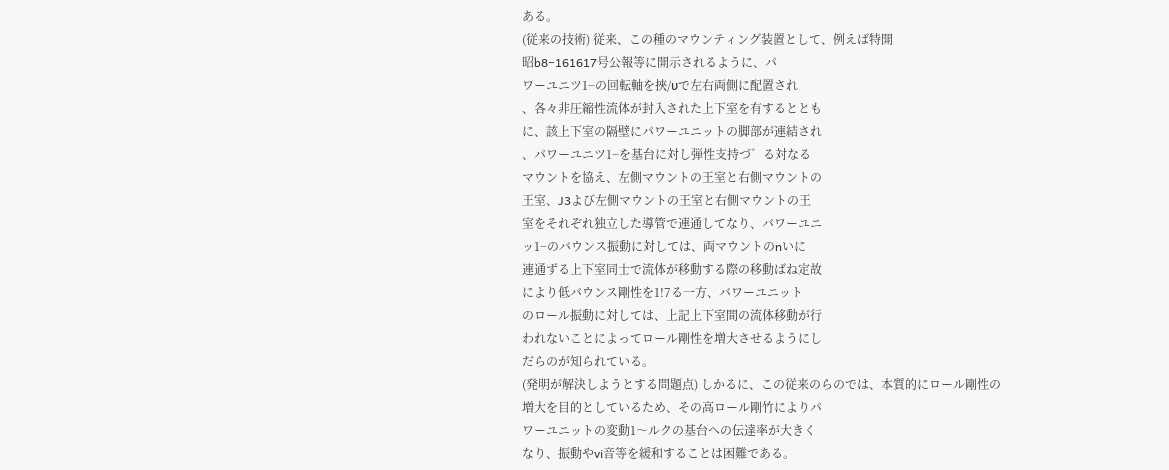ある。
(従来の技術) 従来、この種のマウンティング装置として、例えば特開
昭b8−161617号公報等に開示されるように、パ
ワーユニツ1−の回転軸を挾/υで左右両側に配置され
、各々非圧縮性流体が封入された上下室を有するととも
に、該上下室の隔壁にパワーユニットの脚部が連結され
、パワーユニツ1−を基台に対し弾性支持づ゛る対なる
マウントを協え、左側マウントの王室と右側マウントの
王室、J3よび左側マウントの王室と右側マウントの王
室をそれぞれ独立した導管で連通してなり、バワーユニ
ッ1−のバウンス振動に対しては、両マウントのnいに
連通ずる上下室同士で流体が移動する際の移動ばね定故
により低バウンス剛性を1!7る一方、バワーユニット
のロール振動に対しては、上記上下室間の流体移動が行
われないことによってロール剛性を増大させるようにし
だらのが知られている。
(発明が解決しようとする問題点) しかるに、この従来のらのでは、本質的にロール剛性の
増大を目的としているため、その高ロール剛竹によりパ
ワーユニットの変動1〜ルクの基台への伝達率が大きく
なり、振動やvi音等を緩和することは困難である。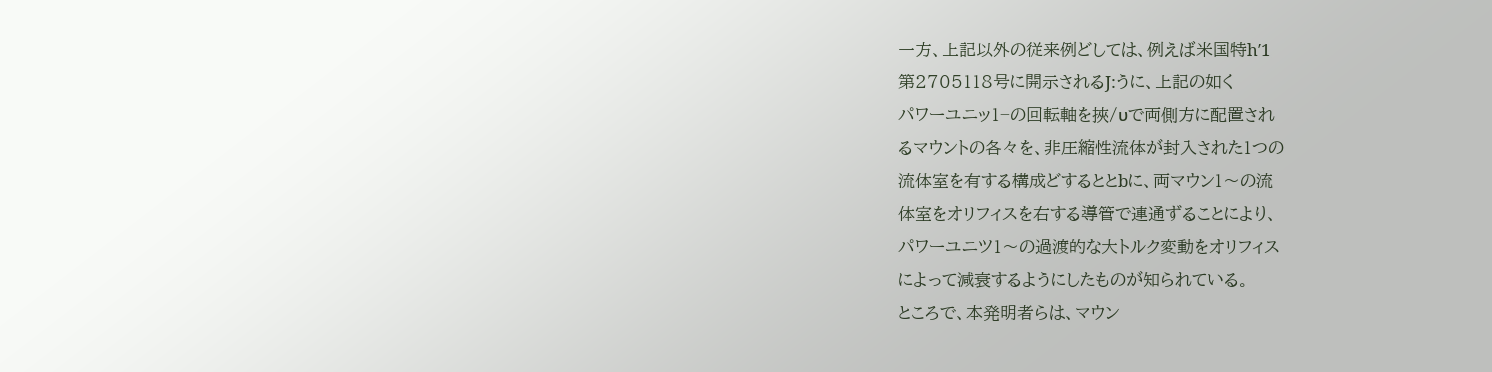一方、上記以外の従来例どしては、例えば米国特h′1
第2705118号に開示されるJ:うに、上記の如く
パワーユニッ1−の回転軸を挾/υで両側方に配置され
るマウントの各々を、非圧縮性流体が封入された1つの
流体室を有する構成どするととbに、両マウン1〜の流
体室をオリフィスを右する導管で連通ずることにより、
パワーユニツ1〜の過渡的な大トルク変動をオリフィス
によって減衰するようにしたものが知られている。
ところで、本発明者らは、マウン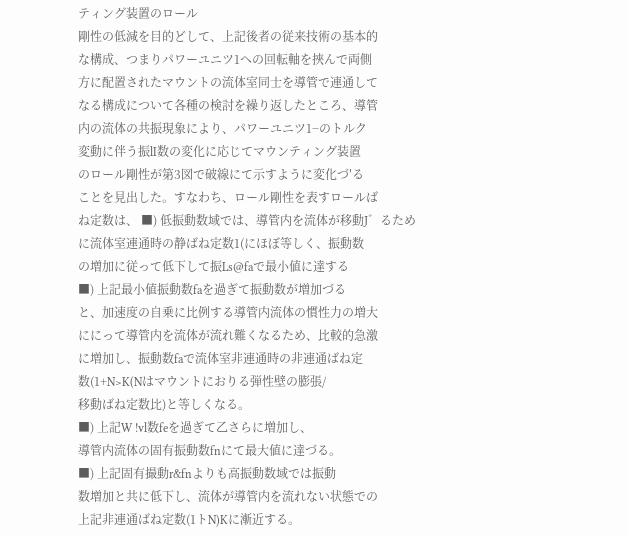ティング装置のロール
剛性の低減を目的どして、上記後者の従来技術の基本的
な構成、つまりパワーユニツ1への回転軸を挾んで両側
方に配置されたマウントの流体室同士を導管で連通して
なる構成について各種の検討を繰り返したところ、導管
内の流体の共振現象により、パワーユニツ1−のトルク
変動に伴う振lI数の変化に応じてマウンティング装置
のロール剛性が第3図で破線にて示すように変化づ′る
ことを見出した。すなわち、ロール剛性を表すロールば
ね定数は、 ■) 低振動数域では、導管内を流体が移動J゛るため
に流体室連通時の静ばね定数1(にほぼ等しく、振動数
の増加に従って低下して振Ls@faで最小値に達する
■) 上記最小値振動数faを過ぎて振動数が増加づる
と、加速度の自乗に比例する導管内流体の慣性力の増大
ににって導管内を流体が流れ難くなるため、比較的急激
に増加し、振動数faで流体室非連通時の非連通ばね定
数(1+N>K(Nはマウントにおりる弾性壁の膨張/
移動ばね定数比)と等しくなる。
■) 上記W !vl数feを過ぎて乙さらに増加し、
導管内流体の固有振動数fnにて最大値に達づる。
■) 上記固有撮動r&fnよりも高振動数域では振動
数増加と共に低下し、流体が導管内を流れない状態での
上記非連通ばね定数(1トN)Kに漸近する。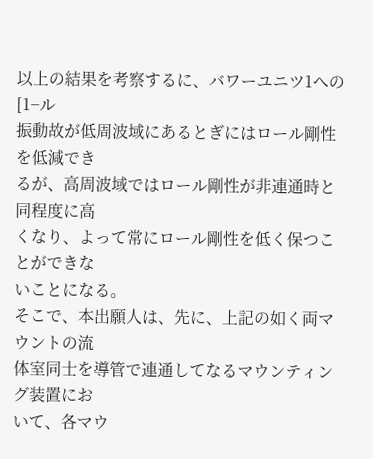以上の結果を考察するに、バワーユニツ1への[1−ル
振動故が低周波域にあるとぎにはロール剛性を低減でき
るが、高周波域ではロール剛性が非連通時と同程度に高
くなり、よって常にロール剛性を低く保つことができな
いことになる。
そこで、本出願人は、先に、上記の如く両マウントの流
体室同士を導管で連通してなるマウンティング装置にお
いて、各マウ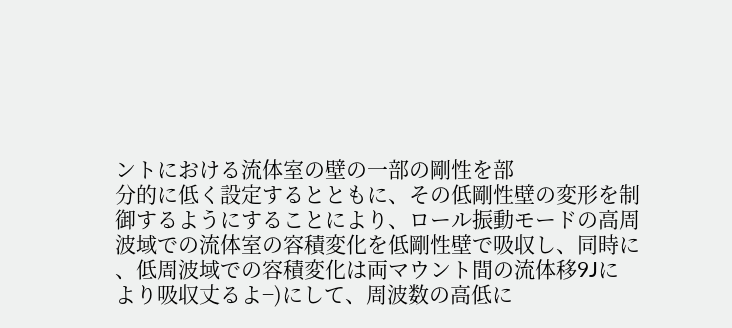ントにおける流体室の壁の一部の剛性を部
分的に低く設定するとともに、その低剛性壁の変形を制
御するようにすることにより、ロール振動モードの高周
波域での流体室の容積変化を低剛性壁で吸収し、同時に
、低周波域での容積変化は両マウント間の流体移9Jに
より吸収丈るよ−)にして、周波数の高低に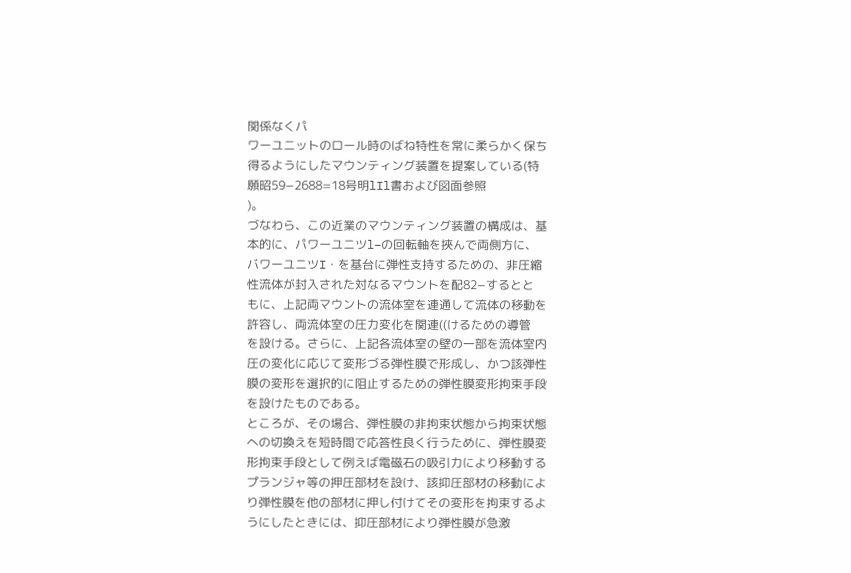関係なくパ
ワーユニットのロール時のばね特性を常に柔らかく保ち
得るようにしたマウンティング装置を提案している(特
願昭59−2688=18号明lIl書および図面参照
)。
づなわら、この近業のマウンティング装置の構成は、基
本的に、パワーユニツl−の回転軸を挾んで両側方に、
バワーユニツI・を基台に弾性支持するための、非圧縮
性流体が封入された対なるマウントを配82−するとと
もに、上記両マウントの流体室を連通して流体の移動を
許容し、両流体室の圧力変化を関連((けるための導管
を設ける。さらに、上記各流体室の壁の一部を流体室内
圧の変化に応じて変形づる弾性膜で形成し、かつ該弾性
膜の変形を選択的に阻止するための弾性膜変形拘束手段
を設けたものである。
ところが、その場合、弾性膜の非拘束状態から拘束状態
への切換えを短時間で応答性良く行うために、弾性膜変
形拘束手段として例えば電磁石の吸引力により移動する
プランジャ等の押圧部材を設け、該抑圧部材の移動によ
り弾性膜を他の部材に押し付けてその変形を拘束するよ
うにしたときには、抑圧部材により弾性膜が急激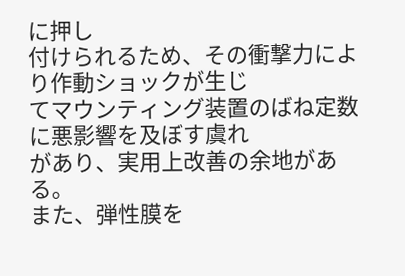に押し
付けられるため、その衝撃力により作動ショックが生じ
てマウンティング装置のばね定数に悪影響を及ぼす虞れ
があり、実用上改善の余地がある。
また、弾性膜を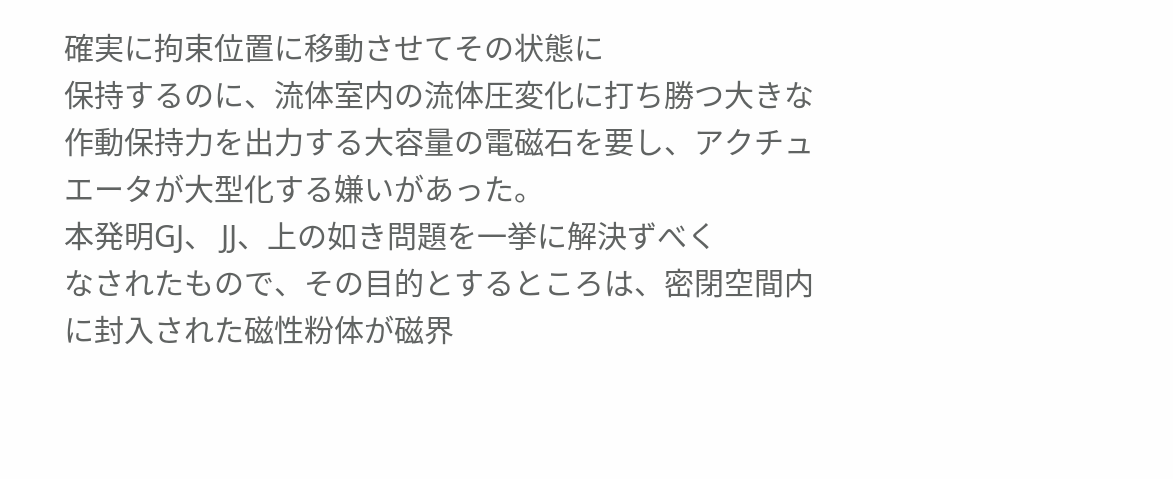確実に拘束位置に移動させてその状態に
保持するのに、流体室内の流体圧変化に打ち勝つ大きな
作動保持力を出力する大容量の電磁石を要し、アクチュ
エータが大型化する嫌いがあった。
本発明GJ、 JJ、上の如き問題を一挙に解決ずべく
なされたもので、その目的とするところは、密閉空間内
に封入された磁性粉体が磁界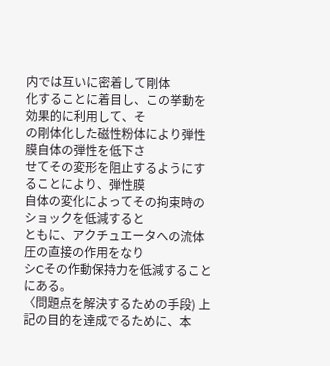内では互いに密着して剛体
化することに着目し、この挙動を効果的に利用して、そ
の剛体化した磁性粉体により弾性膜自体の弾性を低下さ
せてその変形を阻止するようにすることにより、弾性膜
自体の変化によってその拘束時のショックを低減すると
ともに、アクチュエータへの流体圧の直接の作用をなり
シCその作動保持力を低減することにある。
〈問題点を解決するための手段) 上記の目的を達成でるために、本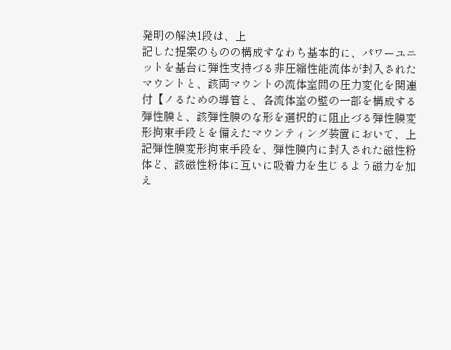発明の解決1段は、上
記した提案のものの構成すなわち基本的に、パワーユニ
ットを基台に弾性支持づる非圧縮性能流体が封入された
マウントと、該両マウントの流体室間の圧力変化を関連
付【ノるための導管と、各流体室の壁の一部を構成する
弾性膜と、該弾性膜のな形を選択的に阻止づる弾性膜変
形拘束手段とを備えたマウンティング装置において、上
記弾性膜変形拘束手段を、弾性膜内に封入された磁性粉
体ど、該磁性粉体に互いに吸着力を生じるよう磁力を加
え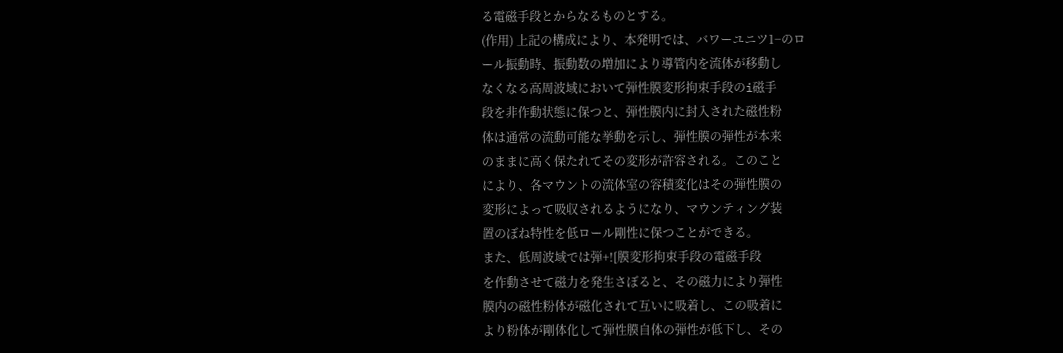る電磁手段とからなるものとする。
(作用) 上記の構成により、本発明では、バワーユニツ1−のロ
ール振動時、振動数の増加により導管内を流体が移動し
なくなる高周波域において弾性膜変形拘束手段のi磁手
段を非作動状態に保つと、弾性膜内に封入された磁性粉
体は通常の流動可能な挙動を示し、弾性膜の弾性が本来
のままに高く保たれてその変形が許容される。このこと
により、各マウントの流体室の容積変化はその弾性膜の
変形によって吸収されるようになり、マウンティング装
置のぼね特性を低ロール剛性に保つことができる。
また、低周波域では弾+![膜変形拘束手段の電磁手段
を作動させて磁力を発生さぼると、その磁力により弾性
膜内の磁性粉体が磁化されて互いに吸着し、この吸着に
より粉体が剛体化して弾性膜自体の弾性が低下し、その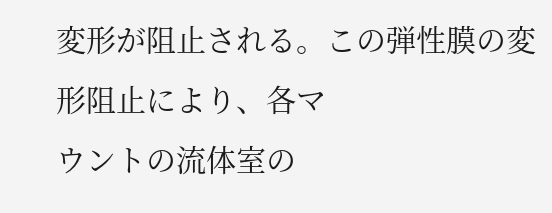変形が阻止される。この弾性膜の変形阻止により、各マ
ウントの流体室の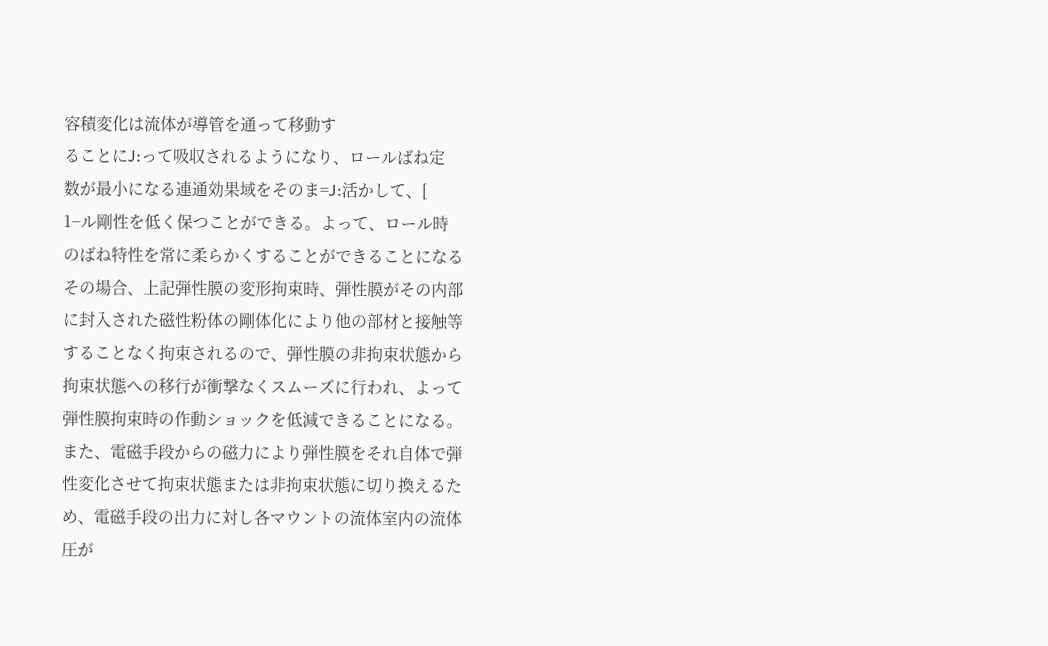容積変化は流体が導管を通って移動す
ることにJ:って吸収されるようになり、ロールばね定
数が最小になる連通効果域をそのま=J:活かして、[
1−ル剛性を低く保つことができる。よって、ロール時
のばね特性を常に柔らかくすることができることになる
その場合、上記弾性膜の変形拘束時、弾性膜がその内部
に封入された磁性粉体の剛体化により他の部材と接触等
することなく拘束されるので、弾性膜の非拘束状態から
拘束状態への移行が衝撃なくスムーズに行われ、よって
弾性膜拘束時の作動ショックを低減できることになる。
また、電磁手段からの磁力により弾性膜をそれ自体で弾
性変化させて拘束状態または非拘束状態に切り換えるた
め、電磁手段の出力に対し各マウントの流体室内の流体
圧が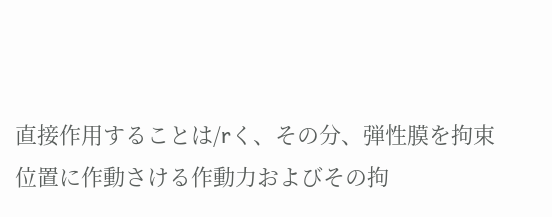直接作用することは/rく、その分、弾性膜を拘束
位置に作動さける作動力およびその拘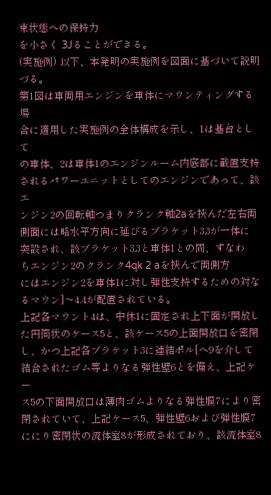束状態への保持力
を小さく 3Jることができる。
(実施例) 以下、本発明の実施例を図面に基づいて説明づる。
第1図は車両用エンジンを車体にマウンティングする場
合に適用した実施例の全体構成を示し、1は基台として
の車体、2は車体1のエンジンルーム内底部に載置支持
されるパワーユニットとしてのエンジンであって、該エ
ンジン2の回転軸つまりクランク軸2aを挾んだ左右両
側面には略水平方向に延びるブラケット3.3が一体に
突設され、該ブラケット3.3と車体1との間、すなわ
ちエンジン2のクランク4qk 2 aを挾んで両側方
にはエンジン2を車体1に対し弾性支持するための対な
るマウン]〜4.4が配置されている。
上記各マウント4は、中休1に固定され上下面が開放し
た円筒状のケース5と、該ケース5の上面開放口を密閉
し、かつ上記各ブラケット3に連結ポル[へ9を介して
結合されたゴム等よりなる弾性壁6とを備え、上記ケー
ス5の下面開放口は薄肉ゴムよりなる弾性膜7により密
閉されていて、上記ケース5、弾性壁6および弾性膜7
ににり密閉状の流体室8が形成されており、該流体室8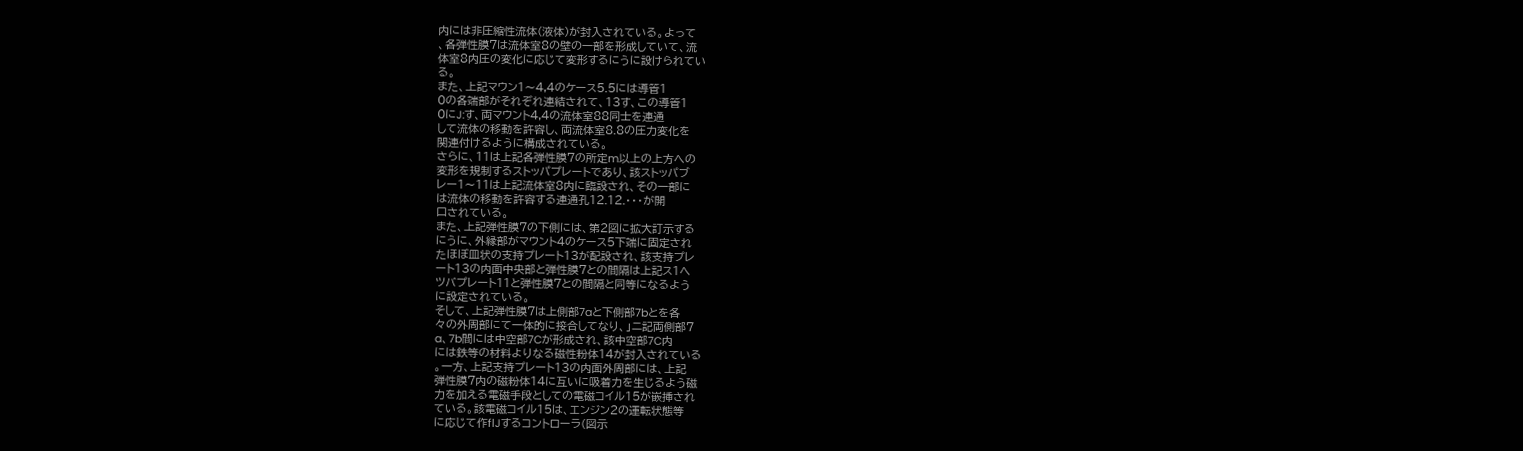内には非圧縮性流体(液体)が封入されている。よって
、各弾性膜7は流体室8の壁の一部を形成していて、流
体室8内圧の変化に応じて変形するにうに設けられてい
る。
また、上記マウン1〜4,4のケース5.5には導管1
0の各端部がそれぞれ連結されて、13す、この導管1
0にJ:す、両マウント4,4の流体室88同士を連通
して流体の移動を許容し、両流体室8.8の圧力変化を
関連付けるように構成されている。
さらに、11は上記各弾性膜7の所定m以上の上方への
変形を規制するストッパプレートであり、該ストッパブ
レー1〜11は上記流体室8内に臨設され、その一部に
は流体の移動を許容する連通孔12.12.・・・が開
口されている。
また、上記弾性膜7の下側には、第2図に拡大訂示する
にうに、外縁部がマウント4のケース5下端に固定され
たほぼ皿状の支持プレート13が配設され、該支持プレ
ート13の内面中央部と弾性膜7との間隔は上記ス1へ
ツバプレート11と弾性膜7との間隔と同等になるよう
に設定されている。
そして、上記弾性膜7は上側部7aと下側部7bとを各
々の外周部にて一体的に接合してなり、」ニ記両側部7
a、7b間には中空部7Cが形成され、該中空部7C内
には鉄等の材料よりなる磁性粉体14が封入されている
。一方、上記支持プレート13の内面外周部には、上記
弾性膜7内の磁粉体14に互いに吸着力を生じるよう磁
力を加える電磁手段としての電磁コイル15が嵌挿され
ている。該電磁コイル15は、エンジン2の運転状態等
に応じて作flJするコントローラ(図示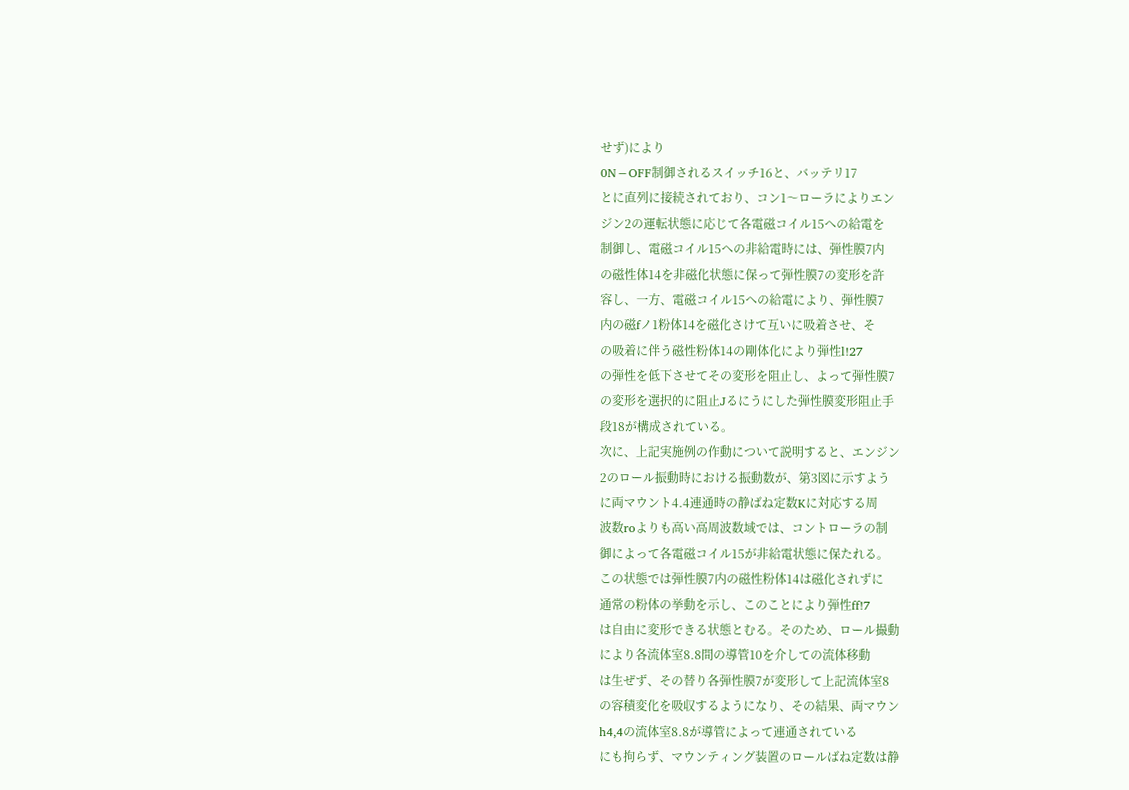せず)により
0N−OFF制御されるスイッチ16と、バッテリ17
とに直列に接続されており、コン1〜ローラによりエン
ジン2の運転状態に応じて各電磁コイル15への給電を
制御し、電磁コイル15への非給電時には、弾性膜7内
の磁性体14を非磁化状態に保って弾性膜7の変形を許
容し、一方、電磁コイル15への給電により、弾性膜7
内の磁fノ1粉体14を磁化さけて互いに吸着させ、そ
の吸着に伴う磁性粉体14の剛体化により弾性l!27
の弾性を低下させてその変形を阻止し、よって弾性膜7
の変形を選択的に阻止Jるにうにした弾性膜変形阻止手
段18が構成されている。
次に、上記実施例の作動について説明すると、エンジン
2のロール振動時における振動数が、第3図に示すよう
に両マウント4.4連通時の静ばね定数Kに対応する周
波数roよりも高い高周波数域では、コントローラの制
御によって各電磁コイル15が非給電状態に保たれる。
この状態では弾性膜7内の磁性粉体14は磁化されずに
通常の粉体の挙動を示し、このことにより弾性ff!7
は自由に変形できる状態とむる。そのため、ロール撮動
により各流体室8.8間の導管10を介しての流体移動
は生ぜず、その替り各弾性膜7が変形して上記流体室8
の容積変化を吸収するようになり、その結果、両マウン
h4,4の流体室8.8が導管によって連通されている
にも拘らず、マウンティング装置のロールばね定数は静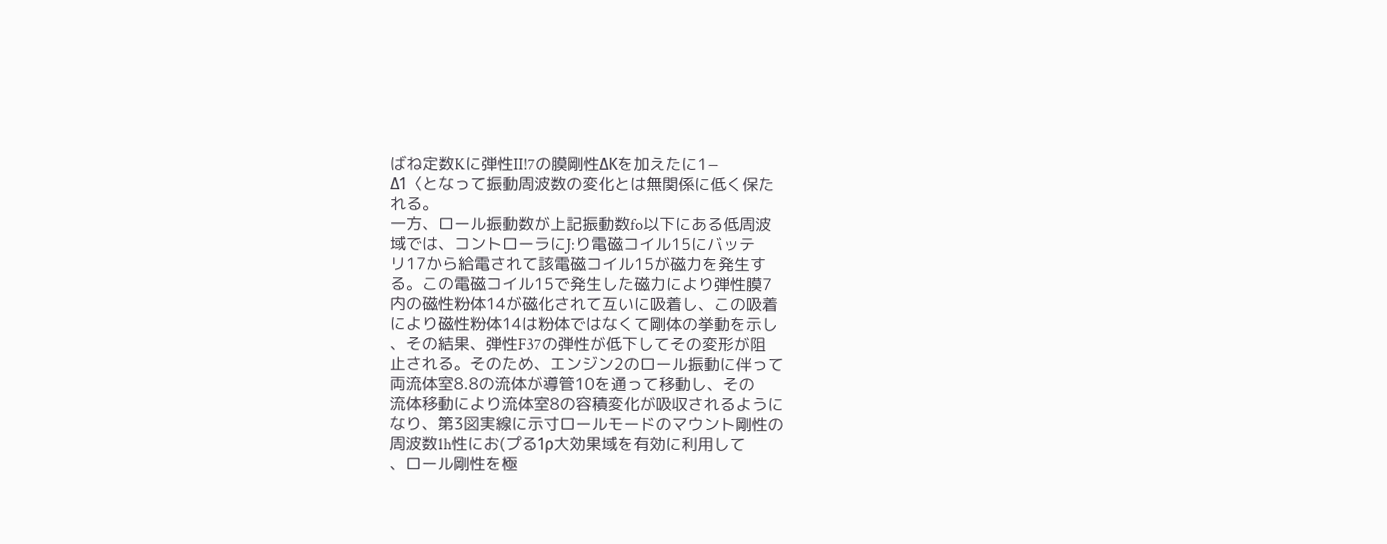ばね定数Kに弾性II!7の膜剛性ΔKを加えたに1−
Δ1〈となって振動周波数の変化とは無関係に低く保た
れる。
一方、ロール振動数が上記振動数fo以下にある低周波
域では、コントローラにJ:り電磁コイル15にバッテ
リ17から給電されて該電磁コイル15が磁力を発生す
る。この電磁コイル15で発生した磁力により弾性膜7
内の磁性粉体14が磁化されて互いに吸着し、この吸着
により磁性粉体14は粉体ではなくて剛体の挙動を示し
、その結果、弾性F37の弾性が低下してその変形が阻
止される。そのため、エンジン2のロール振動に伴って
両流体室8.8の流体が導管10を通って移動し、その
流体移動により流体室8の容積変化が吸収されるように
なり、第3図実線に示寸ロールモードのマウント剛性の
周波数1h性にお(プる1ρ大効果域を有効に利用して
、ロール剛性を極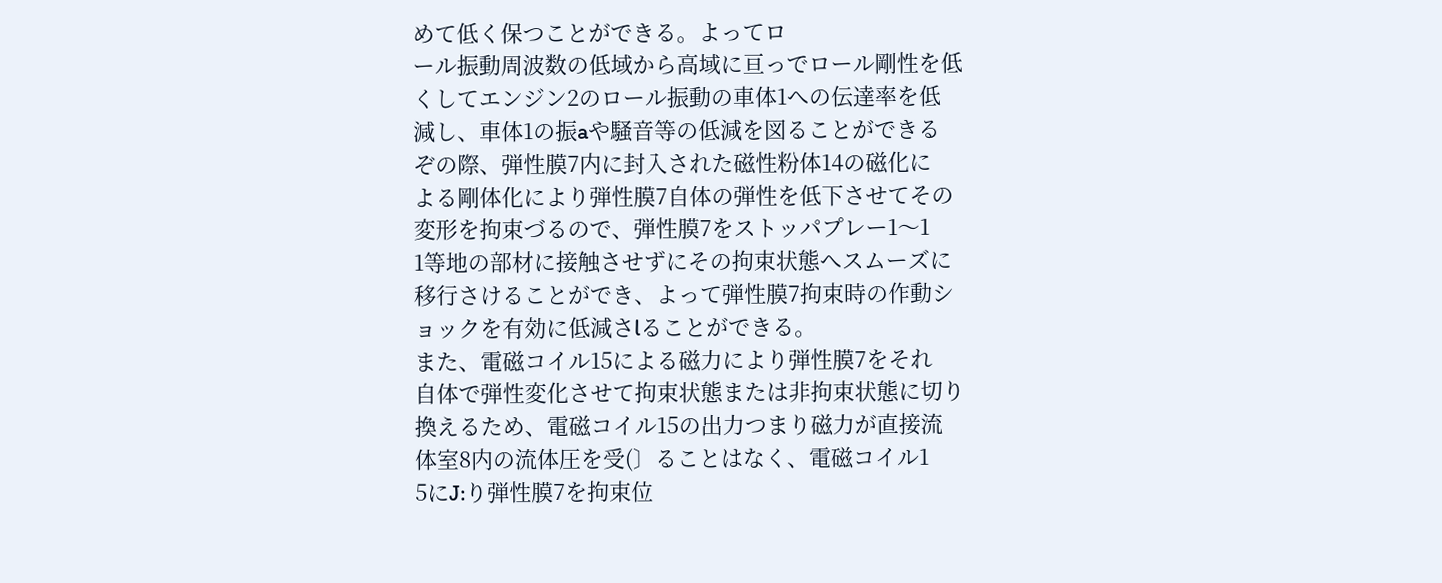めて低く保つことができる。よってロ
ール振動周波数の低域から高域に亘っでロール剛性を低
くしてエンジン2のロール振動の車体1への伝達率を低
減し、車体1の振aや騒音等の低減を図ることができる
ぞの際、弾性膜7内に封入された磁性粉体14の磁化に
よる剛体化により弾性膜7自体の弾性を低下させてその
変形を拘束づるので、弾性膜7をストッパプレー1〜1
1等地の部材に接触させずにその拘束状態へスムーズに
移行さけることができ、よって弾性膜7拘束時の作動シ
ョックを有効に低減さlることができる。
また、電磁コイル15による磁力により弾性膜7をそれ
自体で弾性変化させて拘束状態または非拘束状態に切り
換えるため、電磁コイル15の出力つまり磁力が直接流
体室8内の流体圧を受(〕ることはなく、電磁コイル1
5にJ:り弾性膜7を拘束位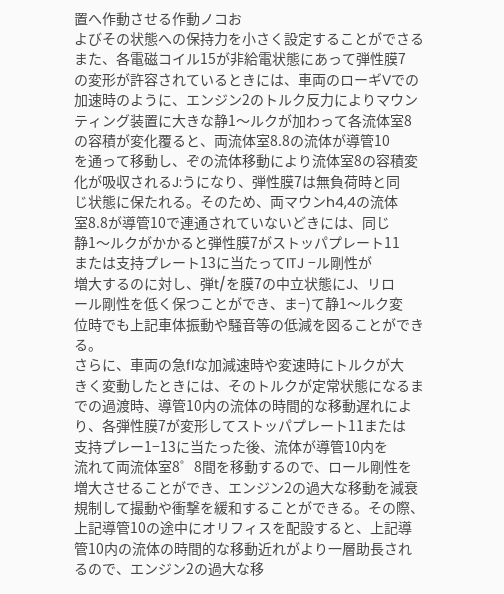置へ作動させる作動ノコお
よびその状態への保持力を小さく設定することがでさる
また、各電磁コイル15が非給電状態にあって弾性膜7
の変形が許容されているときには、車両のローギVでの
加速時のように、エンジン2のトルク反力によりマウン
ティング装置に大きな静1〜ルクが加わって各流体室8
の容積が変化覆ると、両流体室8.8の流体が導管10
を通って移動し、ぞの流体移動により流体室8の容積変
化が吸収されるJ:うになり、弾性膜7は無負荷時と同
じ状態に保たれる。そのため、両マウンh4,4の流体
室8.8が導管10で連通されていないどきには、同じ
静1〜ルクがかかると弾性膜7がストッパプレート11
または支持プレート13に当たってITJ −ル剛性が
増大するのに対し、弾t/を膜7の中立状態にJ、リロ
ール剛性を低く保つことができ、ま−)て静1〜ルク変
位時でも上記車体振動や騒音等の低減を図ることができ
る。
さらに、車両の急fIな加減速時や変速時にトルクが大
きく変動したときには、そのトルクが定常状態になるま
での過渡時、導管10内の流体の時間的な移動遅れによ
り、各弾性膜7が変形してストッパプレート11または
支持プレー1−13に当たった後、流体が導管10内を
流れて両流体室8゜8間を移動するので、ロール剛性を
増大させることができ、エンジン2の過大な移動を減衰
規制して撮動や衝撃を緩和することができる。その際、
上記導管10の途中にオリフィスを配設すると、上記導
管10内の流体の時間的な移動近れがより一層助長され
るので、エンジン2の過大な移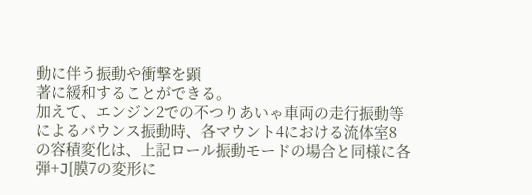動に伴う振動や衝撃を顕
著に緩和することができる。
加えて、エンジン2での不つりあいゃ車両の走行振動等
によるバウンス振動時、各マウント4における流体室8
の容積変化は、上記ロール振動モードの場合と同様に各
弾+J[膜7の変形に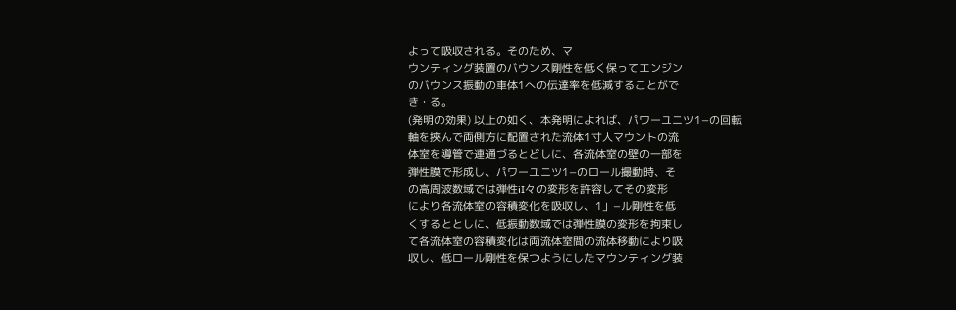よって吸収される。そのため、マ
ウンティング装置のバウンス剛性を低く保ってエンジン
のバウンス振動の車体1への伝達率を低減することがで
き・る。
(発明の効果) 以上の如く、本発明によれば、パワーユニツ1−の回転
軸を挾んで両側方に配置された流体1寸人マウントの流
体室を導管で連通づるとどしに、各流体室の壁の一部を
弾性膜で形成し、パワーユニツ1−のロール撮動時、そ
の高周波数域では弾性iI々の変形を許容してその変形
により各流体室の容積変化を吸収し、1」−ル剛性を低
くするととしに、低振動数域では弾性膜の変形を拘束し
て各流体室の容積変化は両流体室間の流体移動により吸
収し、低ロール剛性を保つようにしたマウンティング装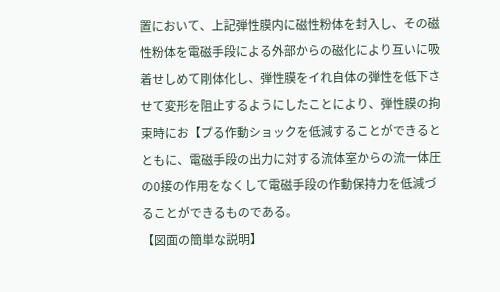置において、上記弾性膜内に磁性粉体を封入し、その磁
性粉体を電磁手段による外部からの磁化により互いに吸
着せしめて剛体化し、弾性膜をイれ自体の弾性を低下さ
せて変形を阻止するようにしたことにより、弾性膜の拘
束時にお【プる作動ショックを低減することができると
ともに、電磁手段の出力に対する流体室からの流一体圧
の0接の作用をなくして電磁手段の作動保持力を低減づ
ることができるものである。
【図面の簡単な説明】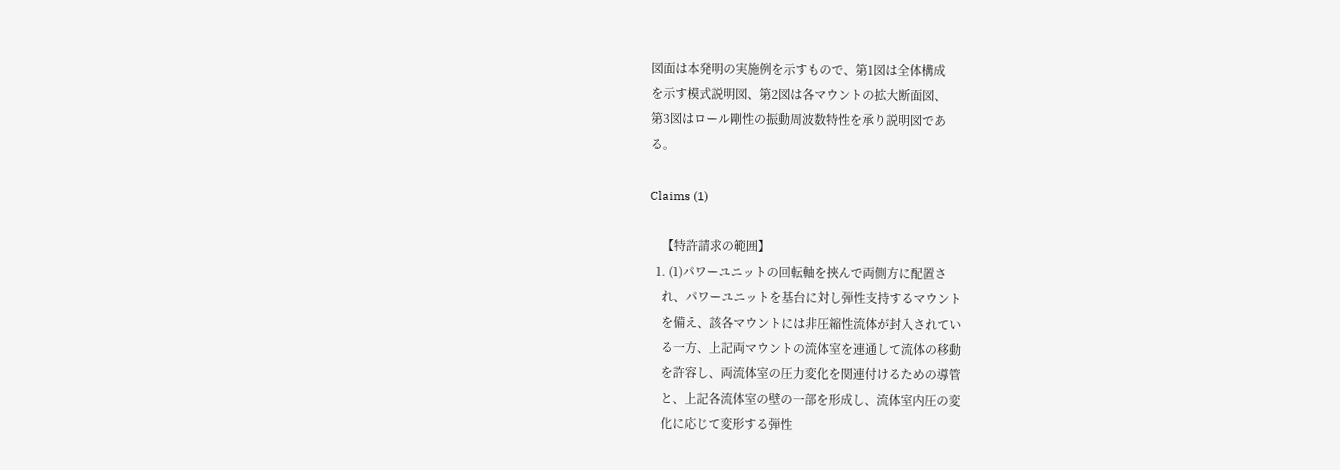図面は本発明の実施例を示すもので、第1図は全体構成
を示す模式説明図、第2図は各マウントの拡大断面図、
第3図はロール剛性の振動周波数特性を承り説明図であ
る。

Claims (1)

    【特許請求の範囲】
  1. (1)パワーユニットの回転軸を挾んで両側方に配置さ
    れ、パワーユニットを基台に対し弾性支持するマウント
    を備え、該各マウントには非圧縮性流体が封入されてい
    る一方、上記両マウントの流体室を連通して流体の移動
    を許容し、両流体室の圧力変化を関連付けるための導管
    と、上記各流体室の壁の一部を形成し、流体室内圧の変
    化に応じて変形する弾性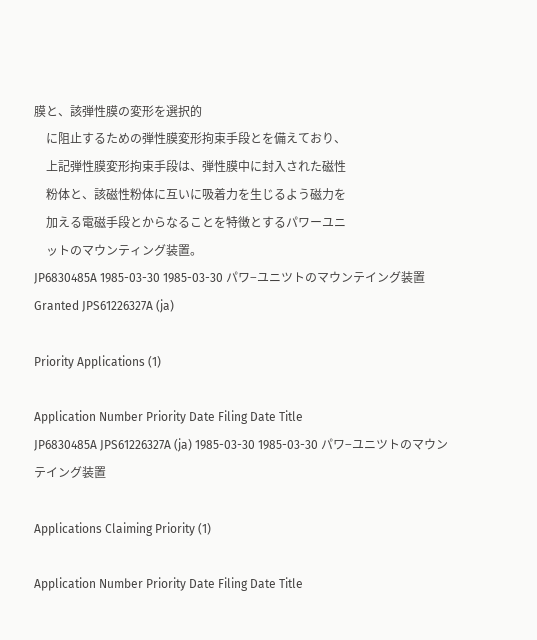膜と、該弾性膜の変形を選択的
    に阻止するための弾性膜変形拘束手段とを備えており、
    上記弾性膜変形拘束手段は、弾性膜中に封入された磁性
    粉体と、該磁性粉体に互いに吸着力を生じるよう磁力を
    加える電磁手段とからなることを特徴とするパワーユニ
    ットのマウンティング装置。
JP6830485A 1985-03-30 1985-03-30 パワ−ユニツトのマウンテイング装置 Granted JPS61226327A (ja)

Priority Applications (1)

Application Number Priority Date Filing Date Title
JP6830485A JPS61226327A (ja) 1985-03-30 1985-03-30 パワ−ユニツトのマウンテイング装置

Applications Claiming Priority (1)

Application Number Priority Date Filing Date Title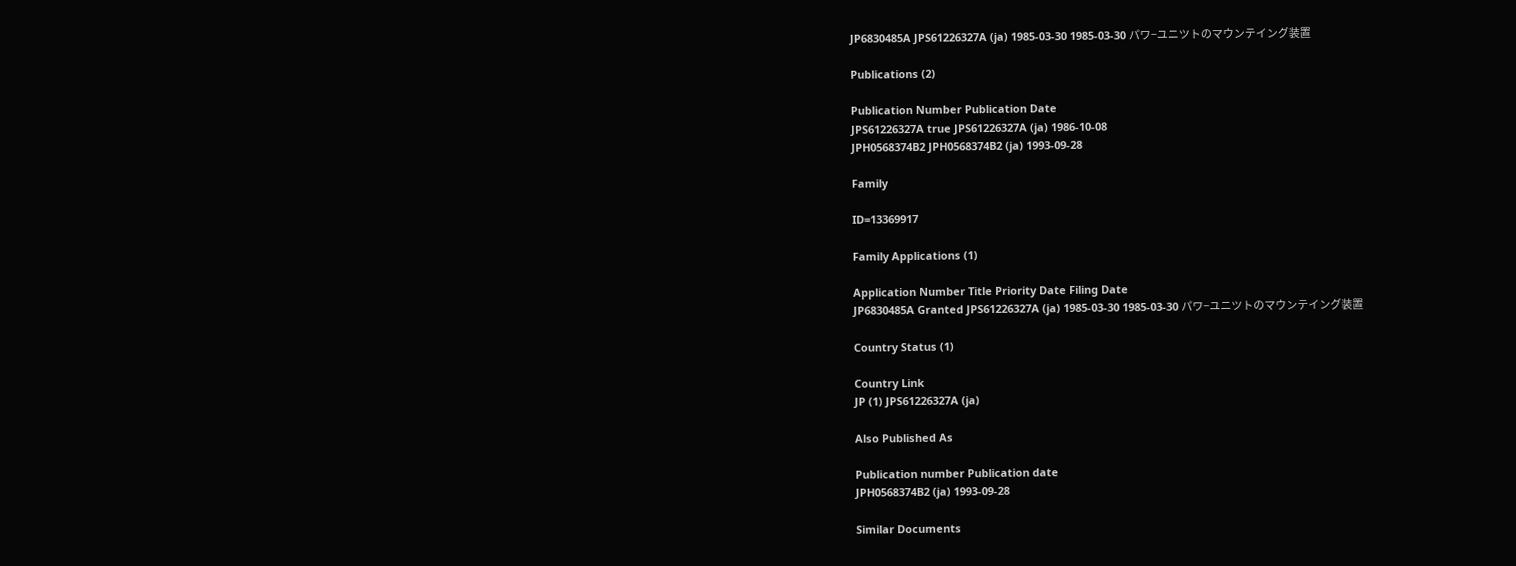JP6830485A JPS61226327A (ja) 1985-03-30 1985-03-30 パワ−ユニツトのマウンテイング装置

Publications (2)

Publication Number Publication Date
JPS61226327A true JPS61226327A (ja) 1986-10-08
JPH0568374B2 JPH0568374B2 (ja) 1993-09-28

Family

ID=13369917

Family Applications (1)

Application Number Title Priority Date Filing Date
JP6830485A Granted JPS61226327A (ja) 1985-03-30 1985-03-30 パワ−ユニツトのマウンテイング装置

Country Status (1)

Country Link
JP (1) JPS61226327A (ja)

Also Published As

Publication number Publication date
JPH0568374B2 (ja) 1993-09-28

Similar Documents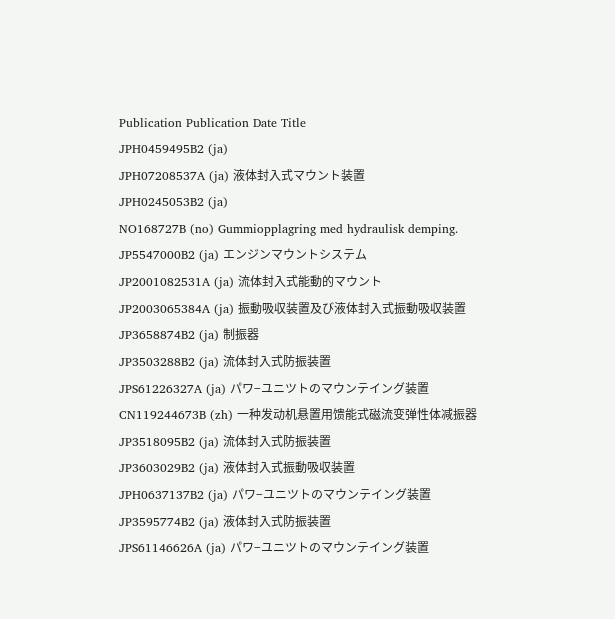Publication Publication Date Title
JPH0459495B2 (ja)
JPH07208537A (ja) 液体封入式マウント装置
JPH0245053B2 (ja)
NO168727B (no) Gummiopplagring med hydraulisk demping.
JP5547000B2 (ja) エンジンマウントシステム
JP2001082531A (ja) 流体封入式能動的マウント
JP2003065384A (ja) 振動吸収装置及び液体封入式振動吸収装置
JP3658874B2 (ja) 制振器
JP3503288B2 (ja) 流体封入式防振装置
JPS61226327A (ja) パワ−ユニツトのマウンテイング装置
CN119244673B (zh) 一种发动机悬置用馈能式磁流变弹性体减振器
JP3518095B2 (ja) 流体封入式防振装置
JP3603029B2 (ja) 液体封入式振動吸収装置
JPH0637137B2 (ja) パワ−ユニツトのマウンテイング装置
JP3595774B2 (ja) 液体封入式防振装置
JPS61146626A (ja) パワ−ユニツトのマウンテイング装置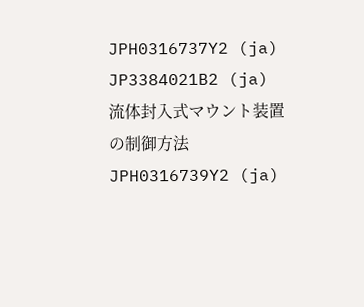JPH0316737Y2 (ja)
JP3384021B2 (ja) 流体封入式マウント装置の制御方法
JPH0316739Y2 (ja)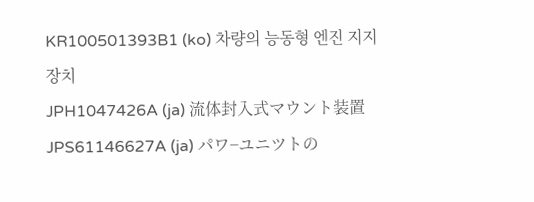KR100501393B1 (ko) 차량의 능동형 엔진 지지장치
JPH1047426A (ja) 流体封入式マウント装置
JPS61146627A (ja) パワ−ユニツトの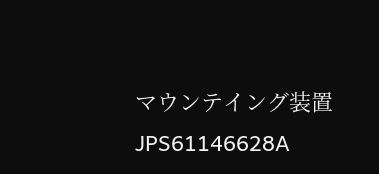マウンテイング装置
JPS61146628A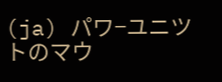(ja) パワ−ユニツトのマウ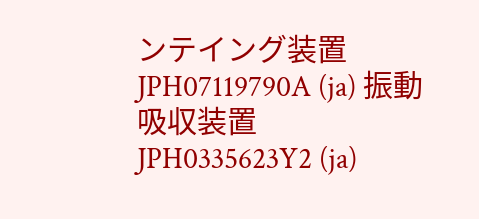ンテイング装置
JPH07119790A (ja) 振動吸収装置
JPH0335623Y2 (ja)